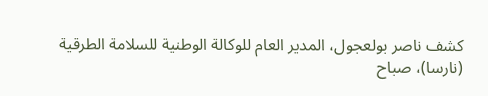كشف ناصر بولعجول، المدير العام للوكالة الوطنية للسلامة الطرقية (نارسا)، صباح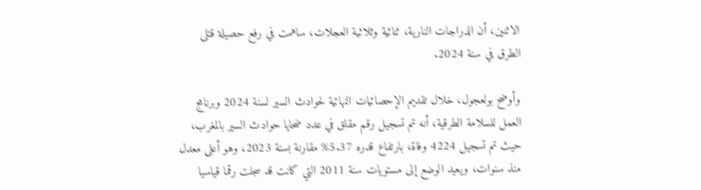الاثنين، أن الدراجات النارية، ثنائية وثلاثية العجلات، ساهمت في رفع حصيلة قتلى الطرق في سنة 2024.

وأوضح بولعجول، خلال تقديم الإحصائيات النهائية لحوادث السير لسنة 2024 وبرنامج العمل للسلامة الطرقية، أنه تم تسجيل رقم مقلق في عدد ضحايا حوادث السير بالمغرب، حيث تم تسجيل 4224 وفاة، بارتفاع قدره 5.37% مقارنة بسنة 2023، وهو أعلى معدل منذ سنوات، ويعيد الوضع إلى مستويات سنة 2011 التي كانت قد سجلت رقما قياسيا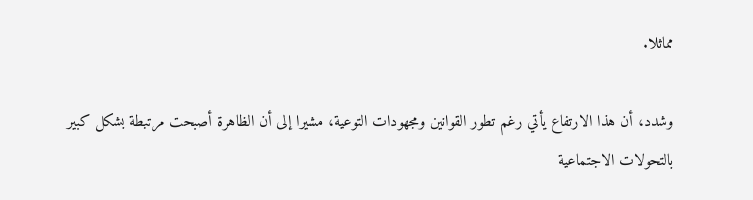مماثلا.

وشدد، أن هذا الارتفاع يأتي رغم تطور القوانين ومجهودات التوعية، مشيرا إلى أن الظاهرة أصبحت مرتبطة بشكل كبير بالتحولات الاجتماعية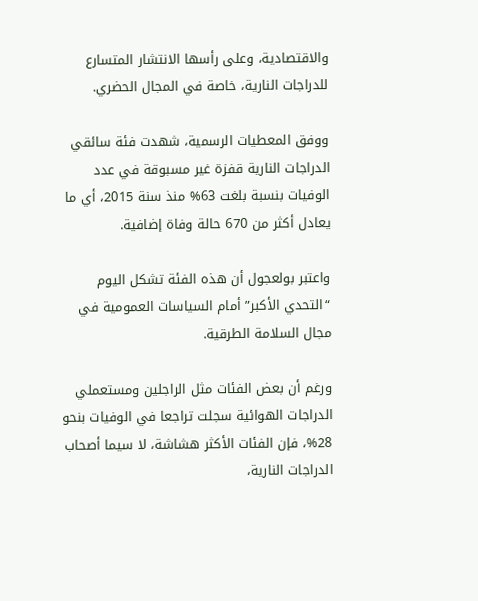والاقتصادية، وعلى رأسها الانتشار المتسارع للدراجات النارية، خاصة في المجال الحضري.

ووفق المعطيات الرسمية، شهدت فئة سائقي الدراجات النارية قفزة غير مسبوقة في عدد الوفيات بنسبة بلغت 63% منذ سنة 2015، أي ما يعادل أكثر من 670 حالة وفاة إضافية.

واعتبر بولعجول أن هذه الفئة تشكل اليوم “التحدي الأكبر” أمام السياسات العمومية في مجال السلامة الطرقية.

ورغم أن بعض الفئات مثل الراجلين ومستعملي الدراجات الهوائية سجلت تراجعا في الوفيات بنحو 28%، فإن الفئات الأكثر هشاشة، لا سيما أصحاب الدراجات النارية،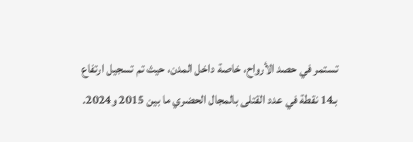تستمر في حصد الأرواح، خاصة داخل المدن، حيث تم تسجيل ارتفاع بـ14 نقطة في عدد القتلى بالمجال الحضري ما بين 2015 و2024.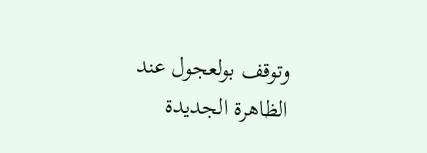وتوقف بولعجول عند الظاهرة الجديدة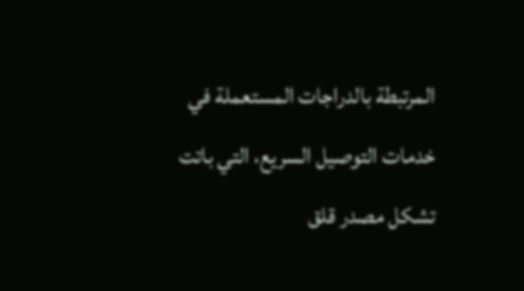المرتبطة بالدراجات المستعملة في خدمات التوصيل السريع، التي باتت تشكل مصدر قلق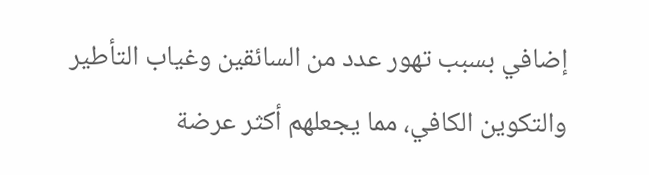إضافي بسبب تهور عدد من السائقين وغياب التأطير والتكوين الكافي، مما يجعلهم أكثر عرضة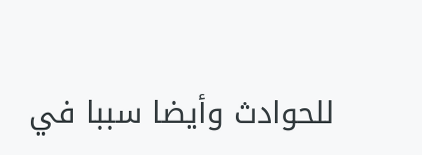للحوادث وأيضا سببا في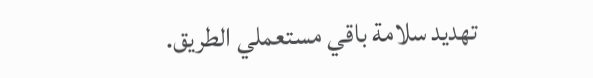تهديد سلامة باقي مستعملي الطريق.